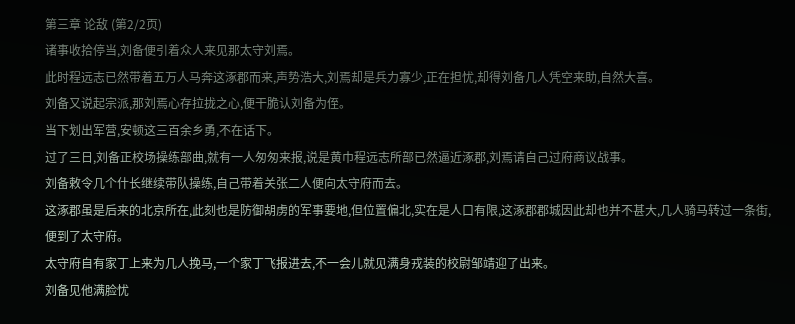第三章 论敌 (第2/2页)
诸事收拾停当,刘备便引着众人来见那太守刘焉。
此时程远志已然带着五万人马奔这涿郡而来,声势浩大,刘焉却是兵力寡少,正在担忧,却得刘备几人凭空来助,自然大喜。
刘备又说起宗派,那刘焉心存拉拢之心,便干脆认刘备为侄。
当下划出军营,安顿这三百余乡勇,不在话下。
过了三日,刘备正校场操练部曲,就有一人匆匆来报,说是黄巾程远志所部已然逼近涿郡,刘焉请自己过府商议战事。
刘备敕令几个什长继续带队操练,自己带着关张二人便向太守府而去。
这涿郡虽是后来的北京所在,此刻也是防御胡虏的军事要地,但位置偏北,实在是人口有限,这涿郡郡城因此却也并不甚大,几人骑马转过一条街,便到了太守府。
太守府自有家丁上来为几人挽马,一个家丁飞报进去,不一会儿就见满身戎装的校尉邹靖迎了出来。
刘备见他满脸忧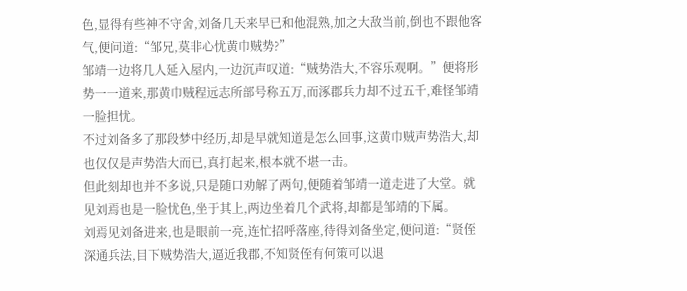色,显得有些神不守舍,刘备几天来早已和他混熟,加之大敌当前,倒也不跟他客气,便问道:“邹兄,莫非心忧黄巾贼势?”
邹靖一边将几人延入屋内,一边沉声叹道:“贼势浩大,不容乐观啊。”便将形势一一道来,那黄巾贼程远志所部号称五万,而涿郡兵力却不过五千,难怪邹靖一脸担忧。
不过刘备多了那段梦中经历,却是早就知道是怎么回事,这黄巾贼声势浩大,却也仅仅是声势浩大而已,真打起来,根本就不堪一击。
但此刻却也并不多说,只是随口劝解了两句,便随着邹靖一道走进了大堂。就见刘焉也是一脸忧色,坐于其上,两边坐着几个武将,却都是邹靖的下属。
刘焉见刘备进来,也是眼前一亮,连忙招呼落座,待得刘备坐定,便问道:“贤侄深通兵法,目下贼势浩大,逼近我郡,不知贤侄有何策可以退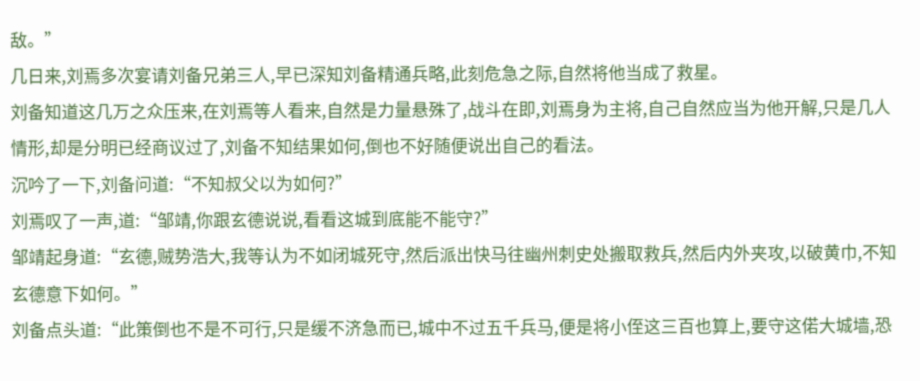敌。”
几日来,刘焉多次宴请刘备兄弟三人,早已深知刘备精通兵略,此刻危急之际,自然将他当成了救星。
刘备知道这几万之众压来,在刘焉等人看来,自然是力量悬殊了,战斗在即,刘焉身为主将,自己自然应当为他开解,只是几人情形,却是分明已经商议过了,刘备不知结果如何,倒也不好随便说出自己的看法。
沉吟了一下,刘备问道:“不知叔父以为如何?”
刘焉叹了一声,道:“邹靖,你跟玄德说说,看看这城到底能不能守?”
邹靖起身道:“玄德,贼势浩大,我等认为不如闭城死守,然后派出快马往幽州刺史处搬取救兵,然后内外夹攻,以破黄巾,不知玄德意下如何。”
刘备点头道:“此策倒也不是不可行,只是缓不济急而已,城中不过五千兵马,便是将小侄这三百也算上,要守这偌大城墙,恐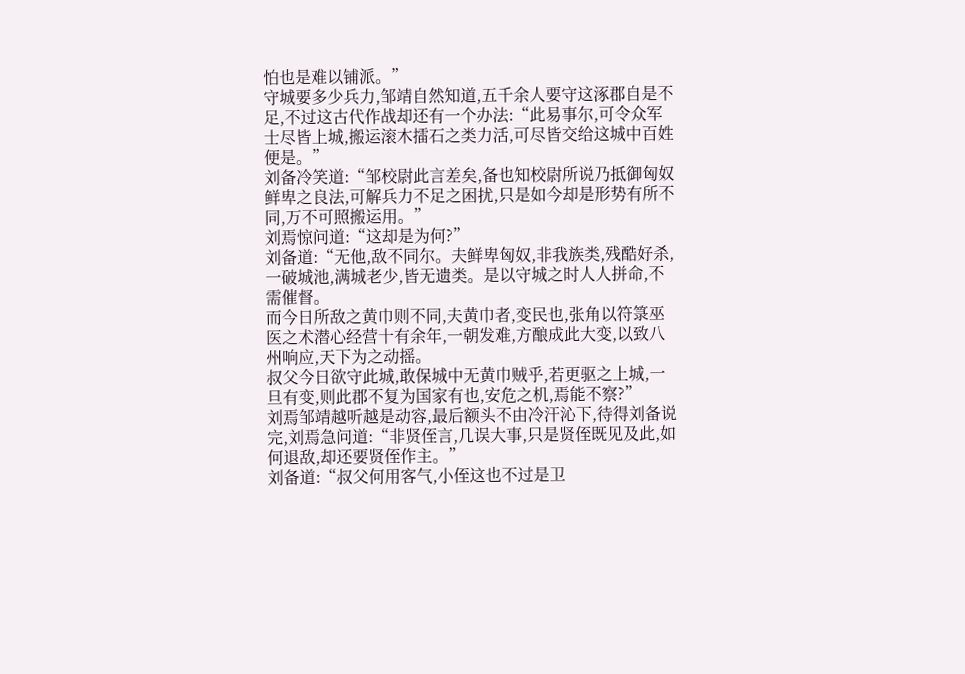怕也是难以铺派。”
守城要多少兵力,邹靖自然知道,五千余人要守这涿郡自是不足,不过这古代作战却还有一个办法:“此易事尔,可令众军士尽皆上城,搬运滚木擂石之类力活,可尽皆交给这城中百姓便是。”
刘备冷笑道:“邹校尉此言差矣,备也知校尉所说乃抵御匈奴鲜卑之良法,可解兵力不足之困扰,只是如今却是形势有所不同,万不可照搬运用。”
刘焉惊问道:“这却是为何?”
刘备道:“无他,敌不同尔。夫鲜卑匈奴,非我族类,残酷好杀,一破城池,满城老少,皆无遗类。是以守城之时人人拼命,不需催督。
而今日所敌之黄巾则不同,夫黄巾者,变民也,张角以符箓巫医之术潜心经营十有余年,一朝发难,方酿成此大变,以致八州响应,天下为之动摇。
叔父今日欲守此城,敢保城中无黄巾贼乎,若更驱之上城,一旦有变,则此郡不复为国家有也,安危之机,焉能不察?”
刘焉邹靖越听越是动容,最后额头不由冷汗沁下,待得刘备说完,刘焉急问道:“非贤侄言,几误大事,只是贤侄既见及此,如何退敌,却还要贤侄作主。”
刘备道:“叔父何用客气,小侄这也不过是卫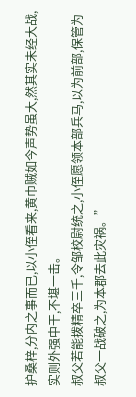护桑梓,分内之事而已,以小侄看来,黄巾贼如今声势虽大,然其实未经大战,实则外强中干,不堪一击。
叔父若能拨精卒三千,令邹校尉统之,小侄愿领本部兵马,以为前部,保管为叔父一战破之,为本郡去此灾祸。”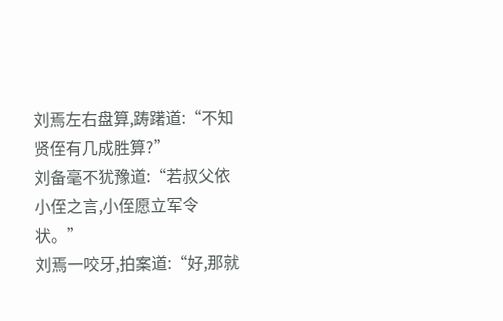刘焉左右盘算,踌躇道:“不知贤侄有几成胜算?”
刘备毫不犹豫道:“若叔父依小侄之言,小侄愿立军令状。”
刘焉一咬牙,拍案道:“好,那就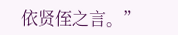依贤侄之言。”